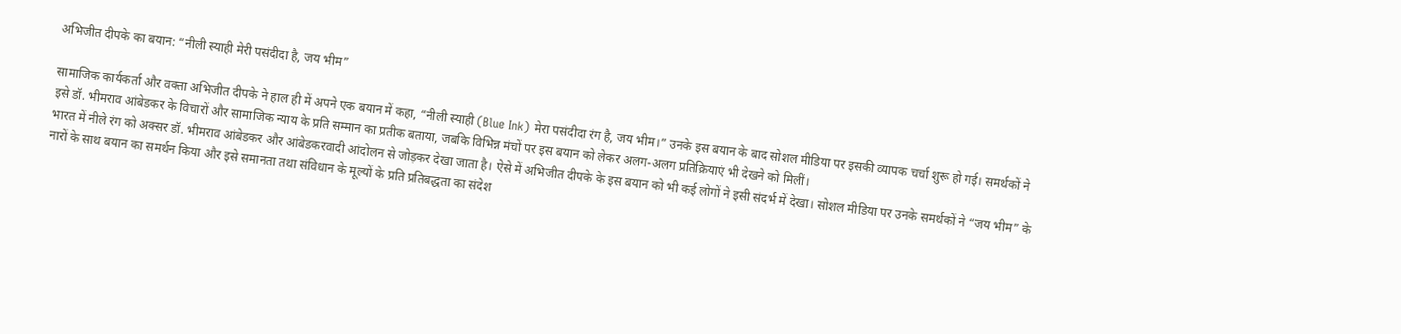अभिजीत दीपके का बयान: “नीली स्याही मेरी पसंदीदा है, जय भीम”

सामाजिक कार्यकर्ता और वक्ता अभिजीत दीपके ने हाल ही में अपने एक बयान में कहा, “नीली स्याही (Blue Ink) मेरा पसंदीदा रंग है, जय भीम।” उनके इस बयान के बाद सोशल मीडिया पर इसकी व्यापक चर्चा शुरू हो गई। समर्थकों ने इसे डॉ. भीमराव आंबेडकर के विचारों और सामाजिक न्याय के प्रति सम्मान का प्रतीक बताया, जबकि विभिन्न मंचों पर इस बयान को लेकर अलग-अलग प्रतिक्रियाएं भी देखने को मिलीं।
भारत में नीले रंग को अक्सर डॉ. भीमराव आंबेडकर और आंबेडकरवादी आंदोलन से जोड़कर देखा जाता है। ऐसे में अभिजीत दीपके के इस बयान को भी कई लोगों ने इसी संदर्भ में देखा। सोशल मीडिया पर उनके समर्थकों ने “जय भीम” के नारों के साथ बयान का समर्थन किया और इसे समानता तथा संविधान के मूल्यों के प्रति प्रतिबद्धता का संदेश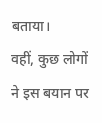बताया।
वहीं, कुछ लोगों ने इस बयान पर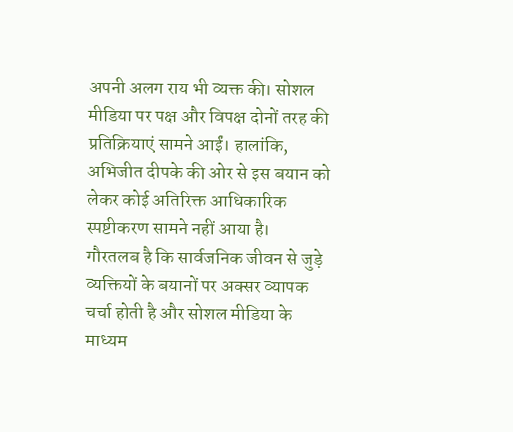अपनी अलग राय भी व्यक्त की। सोशल मीडिया पर पक्ष और विपक्ष दोनों तरह की प्रतिक्रियाएं सामने आईं। हालांकि, अभिजीत दीपके की ओर से इस बयान को लेकर कोई अतिरिक्त आधिकारिक स्पष्टीकरण सामने नहीं आया है।
गौरतलब है कि सार्वजनिक जीवन से जुड़े व्यक्तियों के बयानों पर अक्सर व्यापक चर्चा होती है और सोशल मीडिया के माध्यम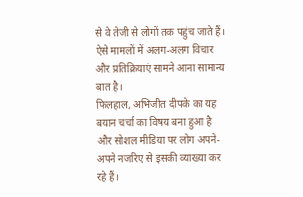से वे तेजी से लोगों तक पहुंच जाते हैं। ऐसे मामलों में अलग-अलग विचार और प्रतिक्रियाएं सामने आना सामान्य बात है।
फिलहाल, अभिजीत दीपके का यह बयान चर्चा का विषय बना हुआ है और सोशल मीडिया पर लोग अपने-अपने नजरिए से इसकी व्याख्या कर रहे हैं।